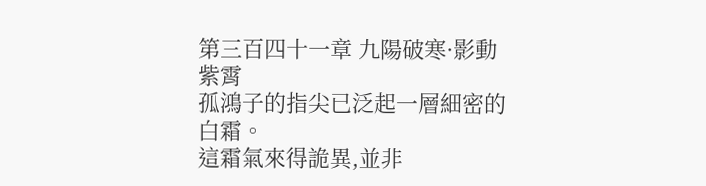第三百四十一章 九陽破寒·影動紫霄
孤鴻子的指尖已泛起一層細密的白霜。
這霜氣來得詭異,並非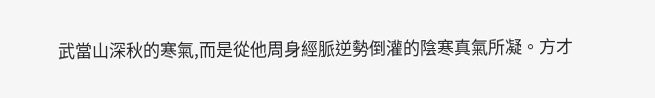武當山深秋的寒氣,而是從他周身經脈逆勢倒灌的陰寒真氣所凝。方才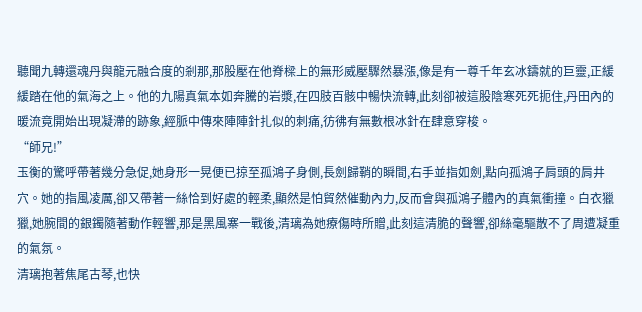聽聞九轉還魂丹與龍元融合度的剎那,那股壓在他脊樑上的無形威壓驟然暴漲,像是有一尊千年玄冰鑄就的巨靈,正緩緩踏在他的氣海之上。他的九陽真氣本如奔騰的岩漿,在四肢百骸中暢快流轉,此刻卻被這股陰寒死死扼住,丹田內的暖流竟開始出現凝滯的跡象,經脈中傳來陣陣針扎似的刺痛,彷彿有無數根冰針在肆意穿梭。
“師兄!”
玉衡的驚呼帶著幾分急促,她身形一晃便已掠至孤鴻子身側,長劍歸鞘的瞬間,右手並指如劍,點向孤鴻子肩頭的肩井穴。她的指風凌厲,卻又帶著一絲恰到好處的輕柔,顯然是怕貿然催動內力,反而會與孤鴻子體內的真氣衝撞。白衣獵獵,她腕間的銀鐲隨著動作輕響,那是黑風寨一戰後,清璃為她療傷時所贈,此刻這清脆的聲響,卻絲毫驅散不了周遭凝重的氣氛。
清璃抱著焦尾古琴,也快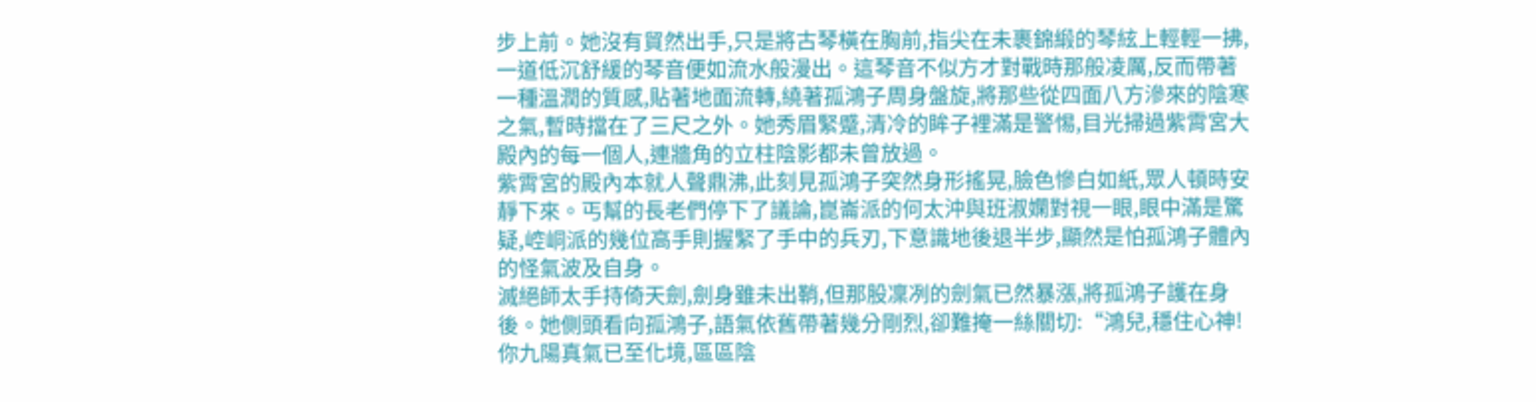步上前。她沒有貿然出手,只是將古琴橫在胸前,指尖在未裹錦緞的琴絃上輕輕一拂,一道低沉舒緩的琴音便如流水般漫出。這琴音不似方才對戰時那般凌厲,反而帶著一種溫潤的質感,貼著地面流轉,繞著孤鴻子周身盤旋,將那些從四面八方滲來的陰寒之氣,暫時擋在了三尺之外。她秀眉緊蹙,清冷的眸子裡滿是警惕,目光掃過紫霄宮大殿內的每一個人,連牆角的立柱陰影都未曾放過。
紫霄宮的殿內本就人聲鼎沸,此刻見孤鴻子突然身形搖晃,臉色慘白如紙,眾人頓時安靜下來。丐幫的長老們停下了議論,崑崙派的何太沖與班淑嫻對視一眼,眼中滿是驚疑,崆峒派的幾位高手則握緊了手中的兵刃,下意識地後退半步,顯然是怕孤鴻子體內的怪氣波及自身。
滅絕師太手持倚天劍,劍身雖未出鞘,但那股凜冽的劍氣已然暴漲,將孤鴻子護在身後。她側頭看向孤鴻子,語氣依舊帶著幾分剛烈,卻難掩一絲關切:“鴻兒,穩住心神!你九陽真氣已至化境,區區陰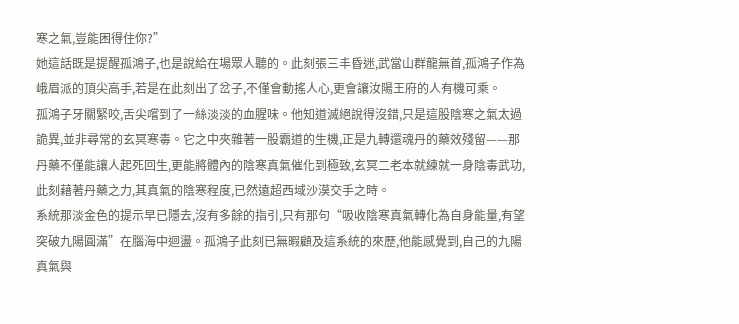寒之氣,豈能困得住你?”
她這話既是提醒孤鴻子,也是說給在場眾人聽的。此刻張三丰昏迷,武當山群龍無首,孤鴻子作為峨眉派的頂尖高手,若是在此刻出了岔子,不僅會動搖人心,更會讓汝陽王府的人有機可乘。
孤鴻子牙關緊咬,舌尖嚐到了一絲淡淡的血腥味。他知道滅絕說得沒錯,只是這股陰寒之氣太過詭異,並非尋常的玄冥寒毒。它之中夾雜著一股霸道的生機,正是九轉還魂丹的藥效殘留——那丹藥不僅能讓人起死回生,更能將體內的陰寒真氣催化到極致,玄冥二老本就練就一身陰毒武功,此刻藉著丹藥之力,其真氣的陰寒程度,已然遠超西域沙漠交手之時。
系統那淡金色的提示早已隱去,沒有多餘的指引,只有那句“吸收陰寒真氣轉化為自身能量,有望突破九陽圓滿”在腦海中迴盪。孤鴻子此刻已無暇顧及這系統的來歷,他能感覺到,自己的九陽真氣與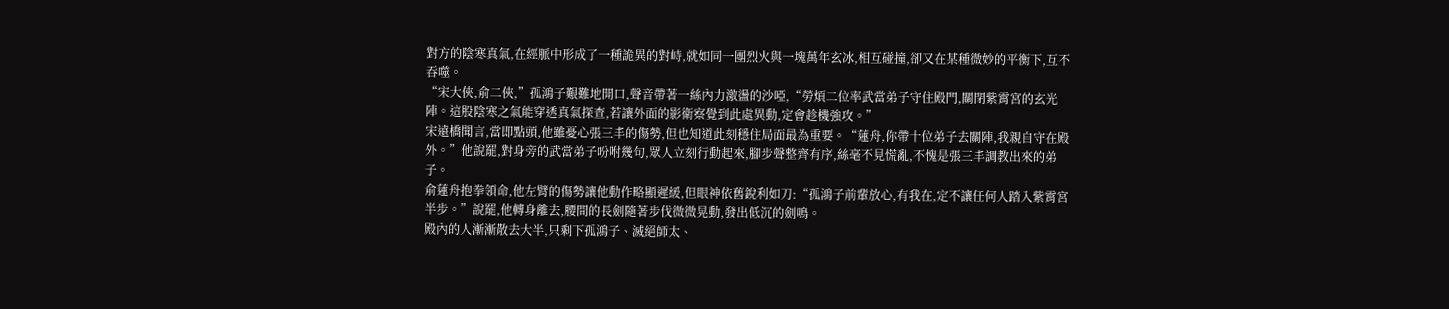對方的陰寒真氣,在經脈中形成了一種詭異的對峙,就如同一團烈火與一塊萬年玄冰,相互碰撞,卻又在某種微妙的平衡下,互不吞噬。
“宋大俠,俞二俠,”孤鴻子艱難地開口,聲音帶著一絲內力激盪的沙啞,“勞煩二位率武當弟子守住殿門,關閉紫霄宮的玄光陣。這股陰寒之氣能穿透真氣探查,若讓外面的影衛察覺到此處異動,定會趁機強攻。”
宋遠橋聞言,當即點頭,他雖憂心張三丰的傷勢,但也知道此刻穩住局面最為重要。“蓮舟,你帶十位弟子去關陣,我親自守在殿外。”他說罷,對身旁的武當弟子吩咐幾句,眾人立刻行動起來,腳步聲整齊有序,絲毫不見慌亂,不愧是張三丰調教出來的弟子。
俞蓮舟抱拳領命,他左臂的傷勢讓他動作略顯遲緩,但眼神依舊銳利如刀:“孤鴻子前輩放心,有我在,定不讓任何人踏入紫霄宮半步。”說罷,他轉身離去,腰間的長劍隨著步伐微微晃動,發出低沉的劍鳴。
殿內的人漸漸散去大半,只剩下孤鴻子、滅絕師太、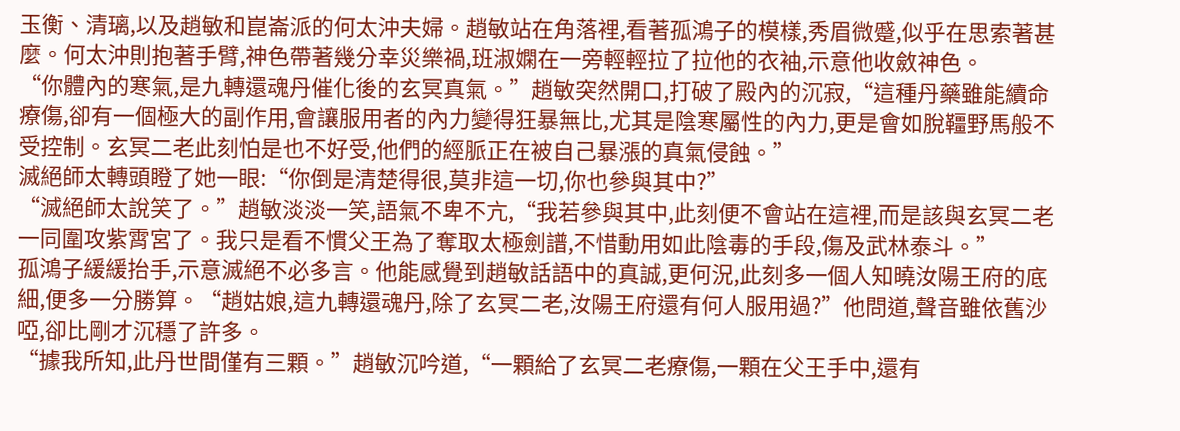玉衡、清璃,以及趙敏和崑崙派的何太沖夫婦。趙敏站在角落裡,看著孤鴻子的模樣,秀眉微蹙,似乎在思索著甚麼。何太沖則抱著手臂,神色帶著幾分幸災樂禍,班淑嫻在一旁輕輕拉了拉他的衣袖,示意他收斂神色。
“你體內的寒氣,是九轉還魂丹催化後的玄冥真氣。”趙敏突然開口,打破了殿內的沉寂,“這種丹藥雖能續命療傷,卻有一個極大的副作用,會讓服用者的內力變得狂暴無比,尤其是陰寒屬性的內力,更是會如脫韁野馬般不受控制。玄冥二老此刻怕是也不好受,他們的經脈正在被自己暴漲的真氣侵蝕。”
滅絕師太轉頭瞪了她一眼:“你倒是清楚得很,莫非這一切,你也參與其中?”
“滅絕師太說笑了。”趙敏淡淡一笑,語氣不卑不亢,“我若參與其中,此刻便不會站在這裡,而是該與玄冥二老一同圍攻紫霄宮了。我只是看不慣父王為了奪取太極劍譜,不惜動用如此陰毒的手段,傷及武林泰斗。”
孤鴻子緩緩抬手,示意滅絕不必多言。他能感覺到趙敏話語中的真誠,更何況,此刻多一個人知曉汝陽王府的底細,便多一分勝算。“趙姑娘,這九轉還魂丹,除了玄冥二老,汝陽王府還有何人服用過?”他問道,聲音雖依舊沙啞,卻比剛才沉穩了許多。
“據我所知,此丹世間僅有三顆。”趙敏沉吟道,“一顆給了玄冥二老療傷,一顆在父王手中,還有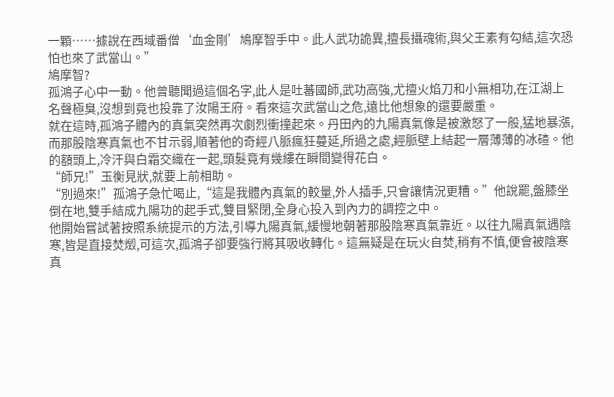一顆……據說在西域番僧‘血金剛’鳩摩智手中。此人武功詭異,擅長攝魂術,與父王素有勾結,這次恐怕也來了武當山。”
鳩摩智?
孤鴻子心中一動。他曾聽聞過這個名字,此人是吐蕃國師,武功高強,尤擅火焰刀和小無相功,在江湖上名聲極臭,沒想到竟也投靠了汝陽王府。看來這次武當山之危,遠比他想象的還要嚴重。
就在這時,孤鴻子體內的真氣突然再次劇烈衝撞起來。丹田內的九陽真氣像是被激怒了一般,猛地暴漲,而那股陰寒真氣也不甘示弱,順著他的奇經八脈瘋狂蔓延,所過之處,經脈壁上結起一層薄薄的冰碴。他的額頭上,冷汗與白霜交織在一起,頭髮竟有幾縷在瞬間變得花白。
“師兄!”玉衡見狀,就要上前相助。
“別過來!”孤鴻子急忙喝止,“這是我體內真氣的較量,外人插手,只會讓情況更糟。”他說罷,盤膝坐倒在地,雙手結成九陽功的起手式,雙目緊閉,全身心投入到內力的調控之中。
他開始嘗試著按照系統提示的方法,引導九陽真氣,緩慢地朝著那股陰寒真氣靠近。以往九陽真氣遇陰寒,皆是直接焚燬,可這次,孤鴻子卻要強行將其吸收轉化。這無疑是在玩火自焚,稍有不慎,便會被陰寒真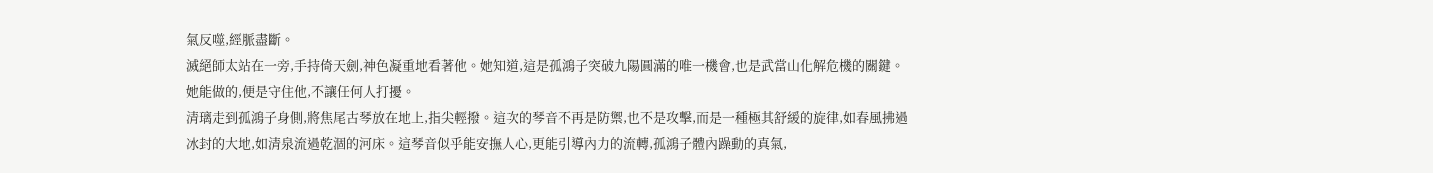氣反噬,經脈盡斷。
滅絕師太站在一旁,手持倚天劍,神色凝重地看著他。她知道,這是孤鴻子突破九陽圓滿的唯一機會,也是武當山化解危機的關鍵。她能做的,便是守住他,不讓任何人打擾。
清璃走到孤鴻子身側,將焦尾古琴放在地上,指尖輕撥。這次的琴音不再是防禦,也不是攻擊,而是一種極其舒緩的旋律,如春風拂過冰封的大地,如清泉流過乾涸的河床。這琴音似乎能安撫人心,更能引導內力的流轉,孤鴻子體內躁動的真氣,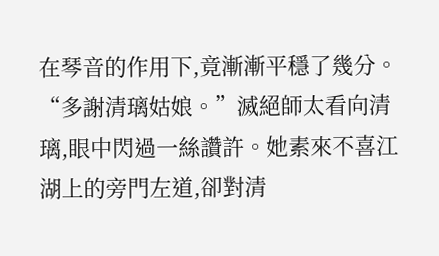在琴音的作用下,竟漸漸平穩了幾分。
“多謝清璃姑娘。”滅絕師太看向清璃,眼中閃過一絲讚許。她素來不喜江湖上的旁門左道,卻對清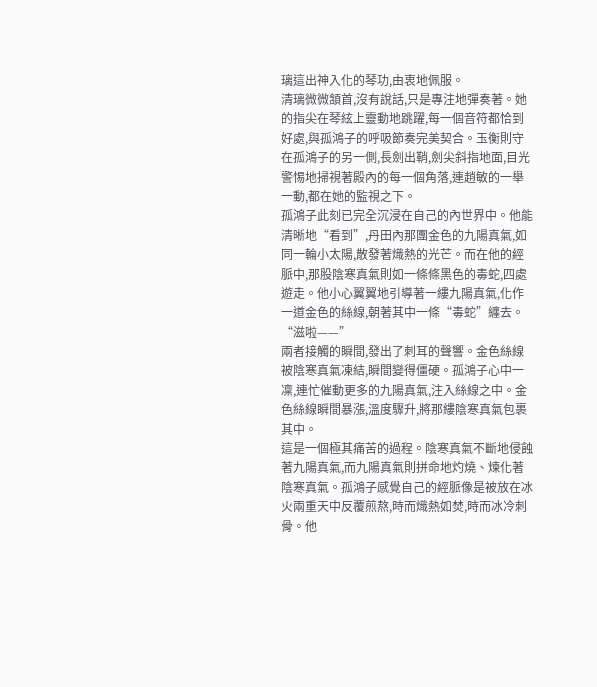璃這出神入化的琴功,由衷地佩服。
清璃微微頷首,沒有說話,只是專注地彈奏著。她的指尖在琴絃上靈動地跳躍,每一個音符都恰到好處,與孤鴻子的呼吸節奏完美契合。玉衡則守在孤鴻子的另一側,長劍出鞘,劍尖斜指地面,目光警惕地掃視著殿內的每一個角落,連趙敏的一舉一動,都在她的監視之下。
孤鴻子此刻已完全沉浸在自己的內世界中。他能清晰地“看到”,丹田內那團金色的九陽真氣,如同一輪小太陽,散發著熾熱的光芒。而在他的經脈中,那股陰寒真氣則如一條條黑色的毒蛇,四處遊走。他小心翼翼地引導著一縷九陽真氣,化作一道金色的絲線,朝著其中一條“毒蛇”纏去。
“滋啦——”
兩者接觸的瞬間,發出了刺耳的聲響。金色絲線被陰寒真氣凍結,瞬間變得僵硬。孤鴻子心中一凜,連忙催動更多的九陽真氣,注入絲線之中。金色絲線瞬間暴漲,溫度驟升,將那縷陰寒真氣包裹其中。
這是一個極其痛苦的過程。陰寒真氣不斷地侵蝕著九陽真氣,而九陽真氣則拼命地灼燒、煉化著陰寒真氣。孤鴻子感覺自己的經脈像是被放在冰火兩重天中反覆煎熬,時而熾熱如焚,時而冰冷刺骨。他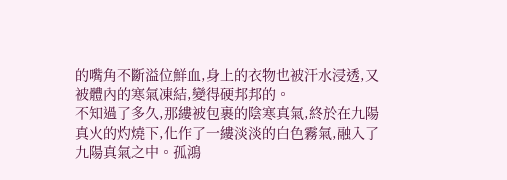的嘴角不斷溢位鮮血,身上的衣物也被汗水浸透,又被體內的寒氣凍結,變得硬邦邦的。
不知過了多久,那縷被包裹的陰寒真氣,終於在九陽真火的灼燒下,化作了一縷淡淡的白色霧氣,融入了九陽真氣之中。孤鴻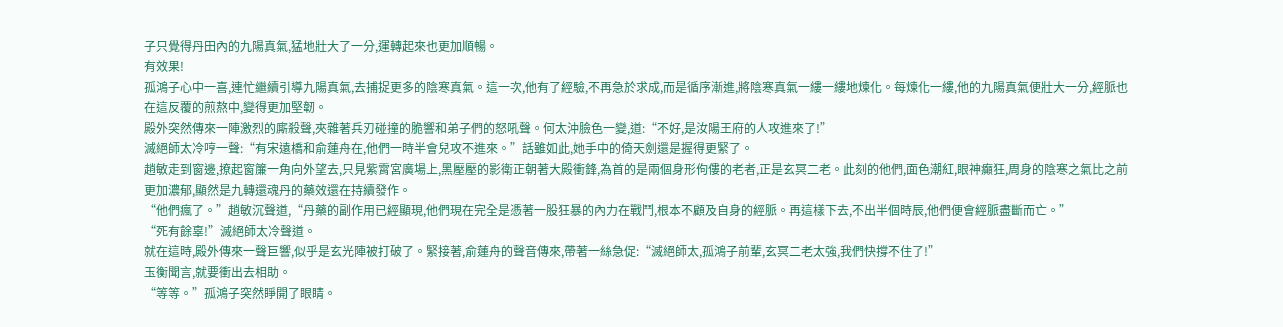子只覺得丹田內的九陽真氣,猛地壯大了一分,運轉起來也更加順暢。
有效果!
孤鴻子心中一喜,連忙繼續引導九陽真氣,去捕捉更多的陰寒真氣。這一次,他有了經驗,不再急於求成,而是循序漸進,將陰寒真氣一縷一縷地煉化。每煉化一縷,他的九陽真氣便壯大一分,經脈也在這反覆的煎熬中,變得更加堅韌。
殿外突然傳來一陣激烈的廝殺聲,夾雜著兵刃碰撞的脆響和弟子們的怒吼聲。何太沖臉色一變,道:“不好,是汝陽王府的人攻進來了!”
滅絕師太冷哼一聲:“有宋遠橋和俞蓮舟在,他們一時半會兒攻不進來。”話雖如此,她手中的倚天劍還是握得更緊了。
趙敏走到窗邊,撩起窗簾一角向外望去,只見紫霄宮廣場上,黑壓壓的影衛正朝著大殿衝鋒,為首的是兩個身形佝僂的老者,正是玄冥二老。此刻的他們,面色潮紅,眼神癲狂,周身的陰寒之氣比之前更加濃郁,顯然是九轉還魂丹的藥效還在持續發作。
“他們瘋了。”趙敏沉聲道,“丹藥的副作用已經顯現,他們現在完全是憑著一股狂暴的內力在戰鬥,根本不顧及自身的經脈。再這樣下去,不出半個時辰,他們便會經脈盡斷而亡。”
“死有餘辜!”滅絕師太冷聲道。
就在這時,殿外傳來一聲巨響,似乎是玄光陣被打破了。緊接著,俞蓮舟的聲音傳來,帶著一絲急促:“滅絕師太,孤鴻子前輩,玄冥二老太強,我們快撐不住了!”
玉衡聞言,就要衝出去相助。
“等等。”孤鴻子突然睜開了眼睛。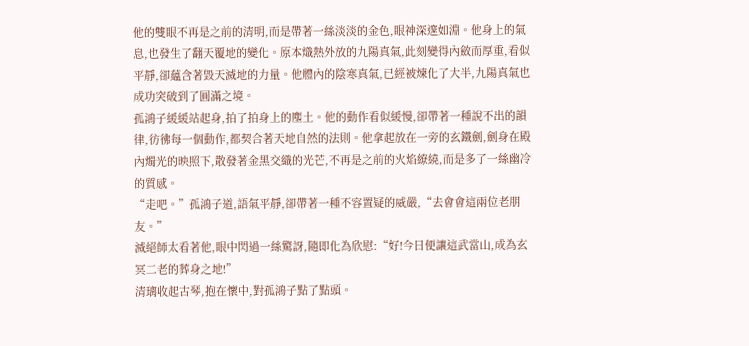他的雙眼不再是之前的清明,而是帶著一絲淡淡的金色,眼神深邃如淵。他身上的氣息,也發生了翻天覆地的變化。原本熾熱外放的九陽真氣,此刻變得內斂而厚重,看似平靜,卻蘊含著毀天滅地的力量。他體內的陰寒真氣,已經被煉化了大半,九陽真氣也成功突破到了圓滿之境。
孤鴻子緩緩站起身,拍了拍身上的塵土。他的動作看似緩慢,卻帶著一種說不出的韻律,彷彿每一個動作,都契合著天地自然的法則。他拿起放在一旁的玄鐵劍,劍身在殿內燭光的映照下,散發著金黑交織的光芒,不再是之前的火焰繚繞,而是多了一絲幽冷的質感。
“走吧。”孤鴻子道,語氣平靜,卻帶著一種不容置疑的威嚴,“去會會這兩位老朋友。”
滅絕師太看著他,眼中閃過一絲驚訝,隨即化為欣慰:“好!今日便讓這武當山,成為玄冥二老的葬身之地!”
清璃收起古琴,抱在懷中,對孤鴻子點了點頭。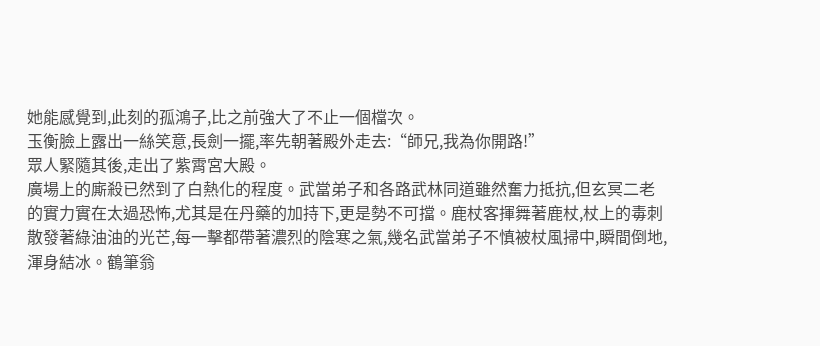她能感覺到,此刻的孤鴻子,比之前強大了不止一個檔次。
玉衡臉上露出一絲笑意,長劍一擺,率先朝著殿外走去:“師兄,我為你開路!”
眾人緊隨其後,走出了紫霄宮大殿。
廣場上的廝殺已然到了白熱化的程度。武當弟子和各路武林同道雖然奮力抵抗,但玄冥二老的實力實在太過恐怖,尤其是在丹藥的加持下,更是勢不可擋。鹿杖客揮舞著鹿杖,杖上的毒刺散發著綠油油的光芒,每一擊都帶著濃烈的陰寒之氣,幾名武當弟子不慎被杖風掃中,瞬間倒地,渾身結冰。鶴筆翁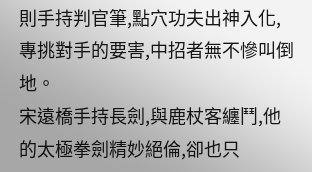則手持判官筆,點穴功夫出神入化,專挑對手的要害,中招者無不慘叫倒地。
宋遠橋手持長劍,與鹿杖客纏鬥,他的太極拳劍精妙絕倫,卻也只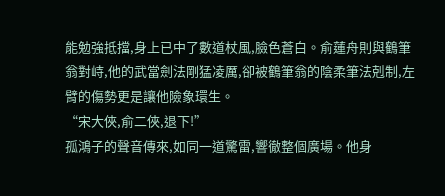能勉強抵擋,身上已中了數道杖風,臉色蒼白。俞蓮舟則與鶴筆翁對峙,他的武當劍法剛猛凌厲,卻被鶴筆翁的陰柔筆法剋制,左臂的傷勢更是讓他險象環生。
“宋大俠,俞二俠,退下!”
孤鴻子的聲音傳來,如同一道驚雷,響徹整個廣場。他身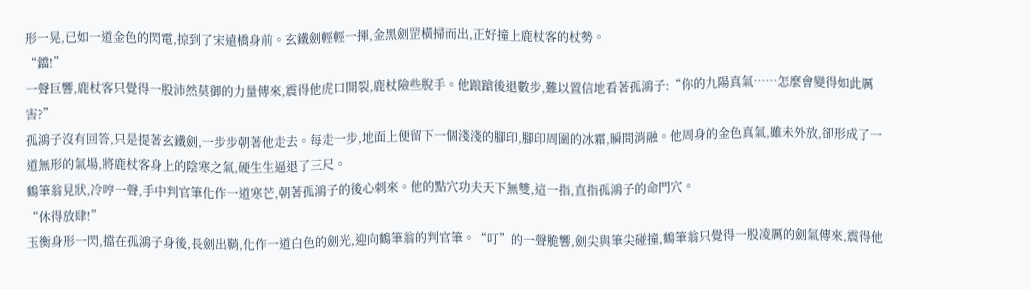形一晃,已如一道金色的閃電,掠到了宋遠橋身前。玄鐵劍輕輕一揮,金黑劍罡橫掃而出,正好撞上鹿杖客的杖勢。
“鐺!”
一聲巨響,鹿杖客只覺得一股沛然莫御的力量傳來,震得他虎口開裂,鹿杖險些脫手。他踉蹌後退數步,難以置信地看著孤鴻子:“你的九陽真氣……怎麼會變得如此厲害?”
孤鴻子沒有回答,只是提著玄鐵劍,一步步朝著他走去。每走一步,地面上便留下一個淺淺的腳印,腳印周圍的冰霜,瞬間消融。他周身的金色真氣,雖未外放,卻形成了一道無形的氣場,將鹿杖客身上的陰寒之氣,硬生生逼退了三尺。
鶴筆翁見狀,冷哼一聲,手中判官筆化作一道寒芒,朝著孤鴻子的後心刺來。他的點穴功夫天下無雙,這一指,直指孤鴻子的命門穴。
“休得放肆!”
玉衡身形一閃,擋在孤鴻子身後,長劍出鞘,化作一道白色的劍光,迎向鶴筆翁的判官筆。“叮”的一聲脆響,劍尖與筆尖碰撞,鶴筆翁只覺得一股凌厲的劍氣傳來,震得他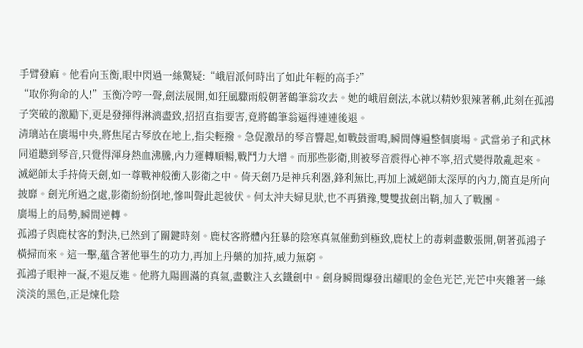手臂發麻。他看向玉衡,眼中閃過一絲驚疑:“峨眉派何時出了如此年輕的高手?”
“取你狗命的人!”玉衡冷哼一聲,劍法展開,如狂風驟雨般朝著鶴筆翁攻去。她的峨眉劍法,本就以精妙狠辣著稱,此刻在孤鴻子突破的激勵下,更是發揮得淋漓盡致,招招直指要害,竟將鶴筆翁逼得連連後退。
清璃站在廣場中央,將焦尾古琴放在地上,指尖輕撥。急促激昂的琴音響起,如戰鼓雷鳴,瞬間傳遍整個廣場。武當弟子和武林同道聽到琴音,只覺得渾身熱血沸騰,內力運轉順暢,戰鬥力大增。而那些影衛,則被琴音震得心神不寧,招式變得散亂起來。
滅絕師太手持倚天劍,如一尊戰神般衝入影衛之中。倚天劍乃是神兵利器,鋒利無比,再加上滅絕師太深厚的內力,簡直是所向披靡。劍光所過之處,影衛紛紛倒地,慘叫聲此起彼伏。何太沖夫婦見狀,也不再猶豫,雙雙拔劍出鞘,加入了戰團。
廣場上的局勢,瞬間逆轉。
孤鴻子與鹿杖客的對決,已然到了關鍵時刻。鹿杖客將體內狂暴的陰寒真氣催動到極致,鹿杖上的毒刺盡數張開,朝著孤鴻子橫掃而來。這一擊,蘊含著他畢生的功力,再加上丹藥的加持,威力無窮。
孤鴻子眼神一凝,不退反進。他將九陽圓滿的真氣,盡數注入玄鐵劍中。劍身瞬間爆發出耀眼的金色光芒,光芒中夾雜著一絲淡淡的黑色,正是煉化陰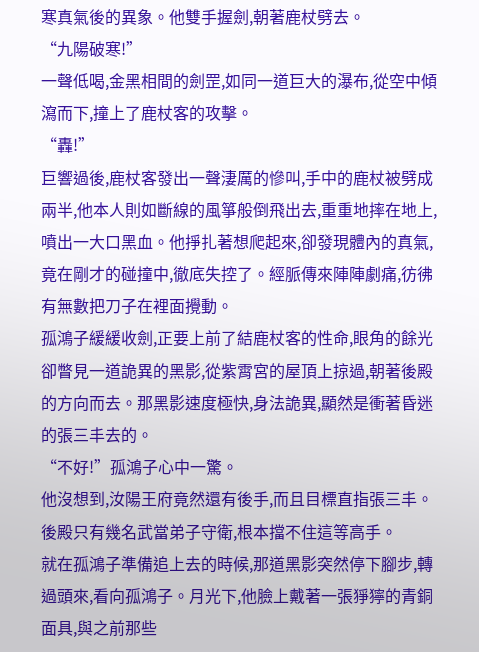寒真氣後的異象。他雙手握劍,朝著鹿杖劈去。
“九陽破寒!”
一聲低喝,金黑相間的劍罡,如同一道巨大的瀑布,從空中傾瀉而下,撞上了鹿杖客的攻擊。
“轟!”
巨響過後,鹿杖客發出一聲淒厲的慘叫,手中的鹿杖被劈成兩半,他本人則如斷線的風箏般倒飛出去,重重地摔在地上,噴出一大口黑血。他掙扎著想爬起來,卻發現體內的真氣,竟在剛才的碰撞中,徹底失控了。經脈傳來陣陣劇痛,彷彿有無數把刀子在裡面攪動。
孤鴻子緩緩收劍,正要上前了結鹿杖客的性命,眼角的餘光卻瞥見一道詭異的黑影,從紫霄宮的屋頂上掠過,朝著後殿的方向而去。那黑影速度極快,身法詭異,顯然是衝著昏迷的張三丰去的。
“不好!”孤鴻子心中一驚。
他沒想到,汝陽王府竟然還有後手,而且目標直指張三丰。後殿只有幾名武當弟子守衛,根本擋不住這等高手。
就在孤鴻子準備追上去的時候,那道黑影突然停下腳步,轉過頭來,看向孤鴻子。月光下,他臉上戴著一張猙獰的青銅面具,與之前那些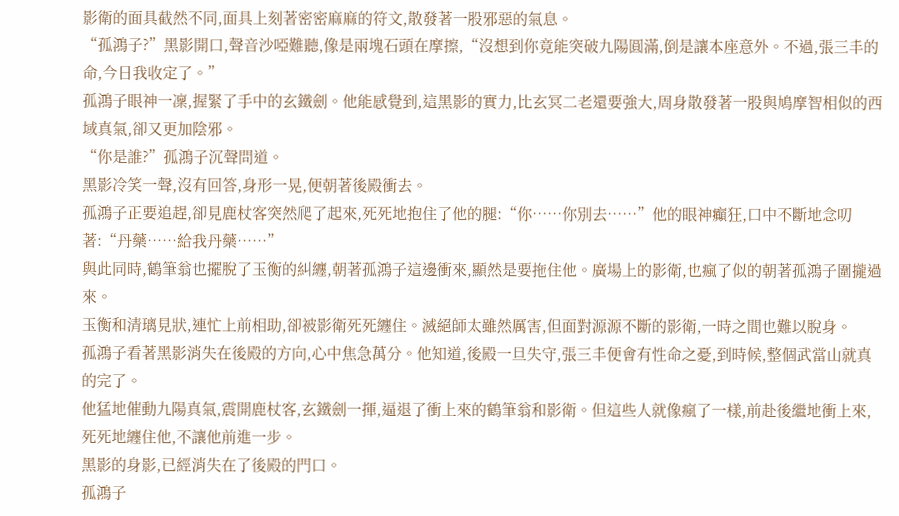影衛的面具截然不同,面具上刻著密密麻麻的符文,散發著一股邪惡的氣息。
“孤鴻子?”黑影開口,聲音沙啞難聽,像是兩塊石頭在摩擦,“沒想到你竟能突破九陽圓滿,倒是讓本座意外。不過,張三丰的命,今日我收定了。”
孤鴻子眼神一凜,握緊了手中的玄鐵劍。他能感覺到,這黑影的實力,比玄冥二老還要強大,周身散發著一股與鳩摩智相似的西域真氣,卻又更加陰邪。
“你是誰?”孤鴻子沉聲問道。
黑影冷笑一聲,沒有回答,身形一晃,便朝著後殿衝去。
孤鴻子正要追趕,卻見鹿杖客突然爬了起來,死死地抱住了他的腿:“你……你別去……”他的眼神癲狂,口中不斷地念叨著:“丹藥……給我丹藥……”
與此同時,鶴筆翁也擺脫了玉衡的糾纏,朝著孤鴻子這邊衝來,顯然是要拖住他。廣場上的影衛,也瘋了似的朝著孤鴻子圍攏過來。
玉衡和清璃見狀,連忙上前相助,卻被影衛死死纏住。滅絕師太雖然厲害,但面對源源不斷的影衛,一時之間也難以脫身。
孤鴻子看著黑影消失在後殿的方向,心中焦急萬分。他知道,後殿一旦失守,張三丰便會有性命之憂,到時候,整個武當山就真的完了。
他猛地催動九陽真氣,震開鹿杖客,玄鐵劍一揮,逼退了衝上來的鶴筆翁和影衛。但這些人就像瘋了一樣,前赴後繼地衝上來,死死地纏住他,不讓他前進一步。
黑影的身影,已經消失在了後殿的門口。
孤鴻子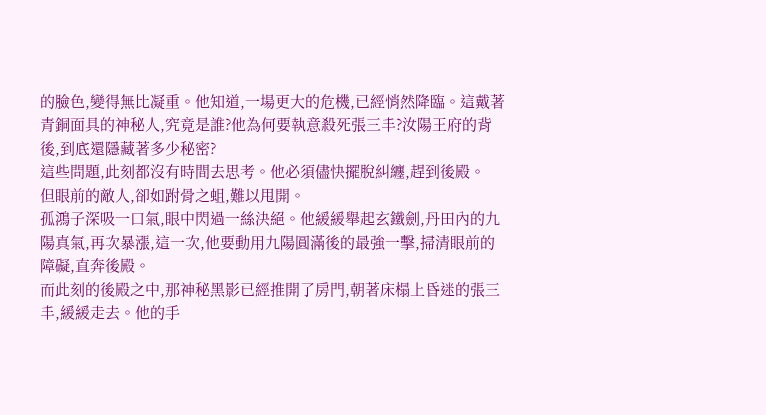的臉色,變得無比凝重。他知道,一場更大的危機,已經悄然降臨。這戴著青銅面具的神秘人,究竟是誰?他為何要執意殺死張三丰?汝陽王府的背後,到底還隱藏著多少秘密?
這些問題,此刻都沒有時間去思考。他必須儘快擺脫糾纏,趕到後殿。
但眼前的敵人,卻如跗骨之蛆,難以甩開。
孤鴻子深吸一口氣,眼中閃過一絲決絕。他緩緩舉起玄鐵劍,丹田內的九陽真氣,再次暴漲,這一次,他要動用九陽圓滿後的最強一擊,掃清眼前的障礙,直奔後殿。
而此刻的後殿之中,那神秘黑影已經推開了房門,朝著床榻上昏迷的張三丰,緩緩走去。他的手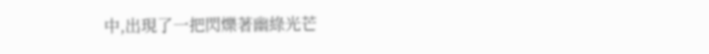中,出現了一把閃爍著幽綠光芒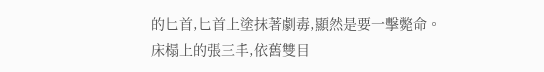的匕首,匕首上塗抹著劇毒,顯然是要一擊斃命。
床榻上的張三丰,依舊雙目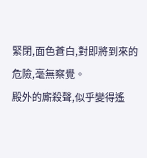緊閉,面色蒼白,對即將到來的危險,毫無察覺。
殿外的廝殺聲,似乎變得遙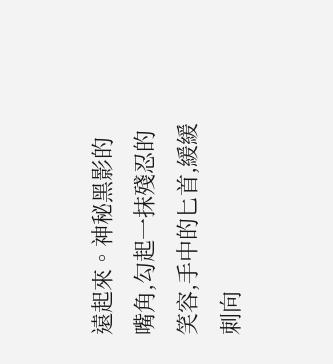遠起來。神秘黑影的嘴角,勾起一抹殘忍的笑容,手中的匕首,緩緩刺向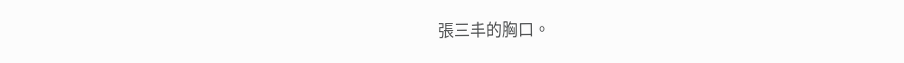張三丰的胸口。